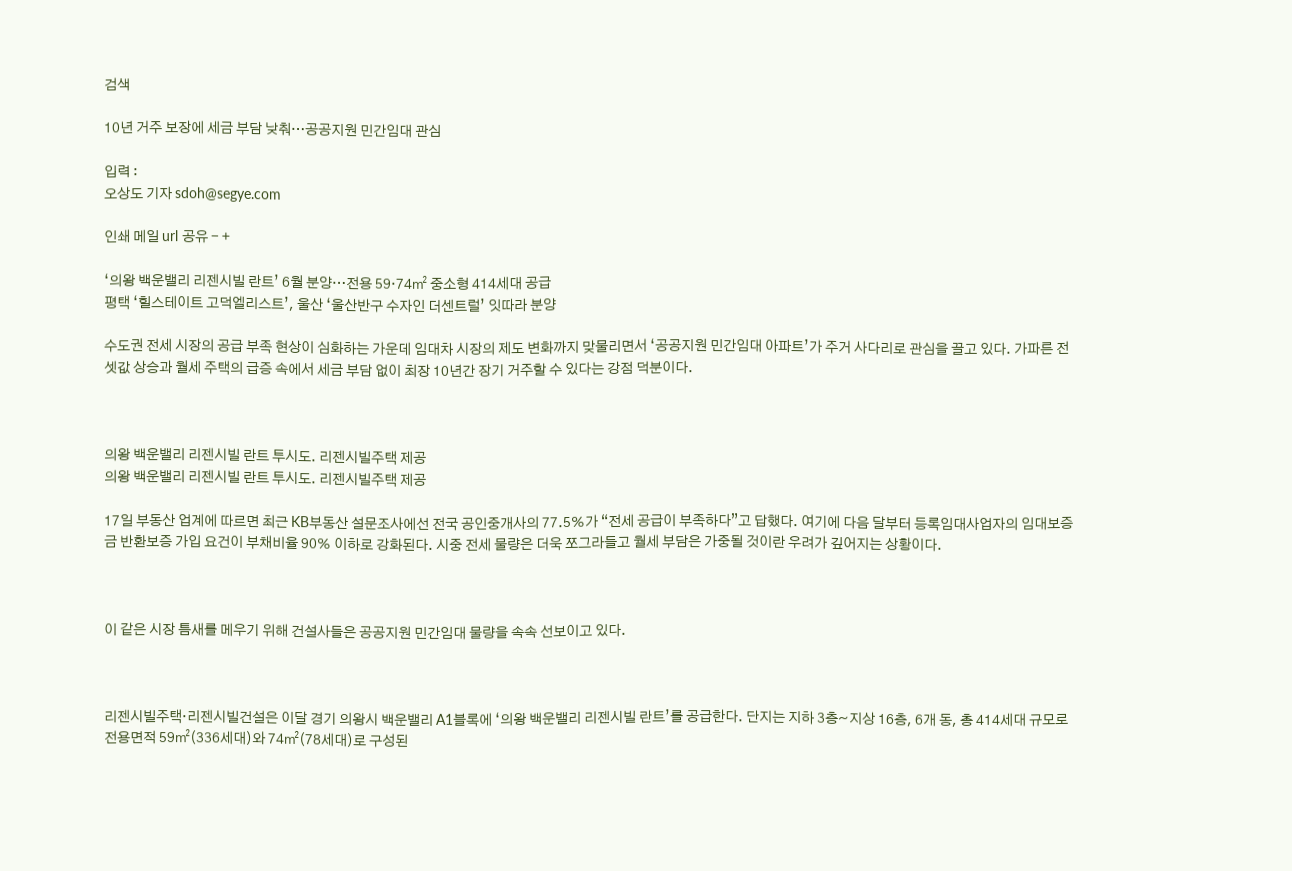검색

10년 거주 보장에 세금 부담 낮춰…공공지원 민간임대 관심

입력 :
오상도 기자 sdoh@segye.com

인쇄 메일 url 공유 - +

‘의왕 백운밸리 리젠시빌 란트’ 6월 분양…전용 59·74㎡ 중소형 414세대 공급
평택 ‘힐스테이트 고덕엘리스트’, 울산 ‘울산반구 수자인 더센트럴’ 잇따라 분양

수도권 전세 시장의 공급 부족 현상이 심화하는 가운데 임대차 시장의 제도 변화까지 맞물리면서 ‘공공지원 민간임대 아파트’가 주거 사다리로 관심을 끌고 있다. 가파른 전셋값 상승과 월세 주택의 급증 속에서 세금 부담 없이 최장 10년간 장기 거주할 수 있다는 강점 덕분이다.



의왕 백운밸리 리젠시빌 란트 투시도. 리젠시빌주택 제공
의왕 백운밸리 리젠시빌 란트 투시도. 리젠시빌주택 제공

17일 부동산 업계에 따르면 최근 KB부동산 설문조사에선 전국 공인중개사의 77.5%가 “전세 공급이 부족하다”고 답했다. 여기에 다음 달부터 등록임대사업자의 임대보증금 반환보증 가입 요건이 부채비율 90% 이하로 강화된다. 시중 전세 물량은 더욱 쪼그라들고 월세 부담은 가중될 것이란 우려가 깊어지는 상황이다.



이 같은 시장 틈새를 메우기 위해 건설사들은 공공지원 민간임대 물량을 속속 선보이고 있다.



리젠시빌주택·리젠시빌건설은 이달 경기 의왕시 백운밸리 A1블록에 ‘의왕 백운밸리 리젠시빌 란트’를 공급한다. 단지는 지하 3층~지상 16층, 6개 동, 총 414세대 규모로 전용면적 59㎡(336세대)와 74㎡(78세대)로 구성된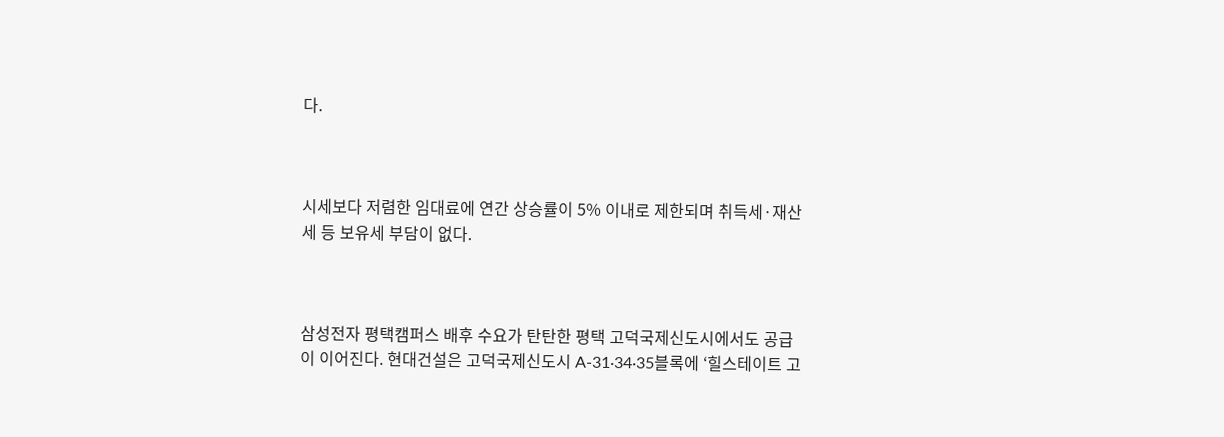다.



시세보다 저렴한 임대료에 연간 상승률이 5% 이내로 제한되며 취득세·재산세 등 보유세 부담이 없다.



삼성전자 평택캠퍼스 배후 수요가 탄탄한 평택 고덕국제신도시에서도 공급이 이어진다. 현대건설은 고덕국제신도시 A-31·34·35블록에 ‘힐스테이트 고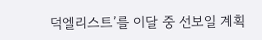덕엘리스트’를 이달 중 선보일 계획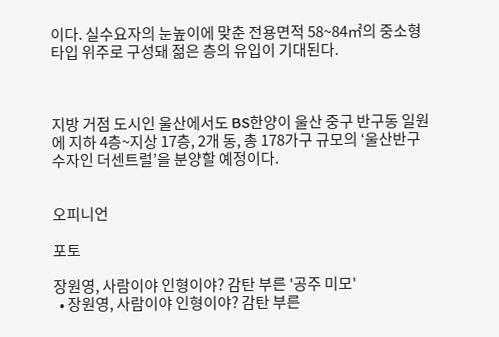이다. 실수요자의 눈높이에 맞춘 전용면적 58~84㎡의 중소형 타입 위주로 구성돼 젊은 층의 유입이 기대된다.



지방 거점 도시인 울산에서도 BS한양이 울산 중구 반구동 일원에 지하 4층~지상 17층, 2개 동, 총 178가구 규모의 ‘울산반구 수자인 더센트럴’을 분양할 예정이다.


오피니언

포토

장원영, 사람이야 인형이야? 감탄 부른 '공주 미모'
  • 장원영, 사람이야 인형이야? 감탄 부른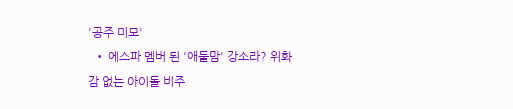'공주 미모'
  • 에스파 멤버 된 '애둘맘' 강소라? 위화감 없는 아이돌 비주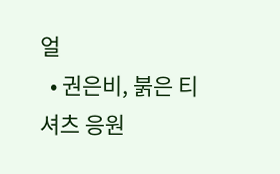얼
  • 권은비, 붉은 티셔츠 응원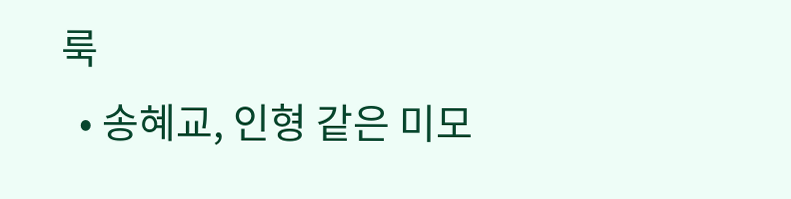룩
  • 송혜교, 인형 같은 미모